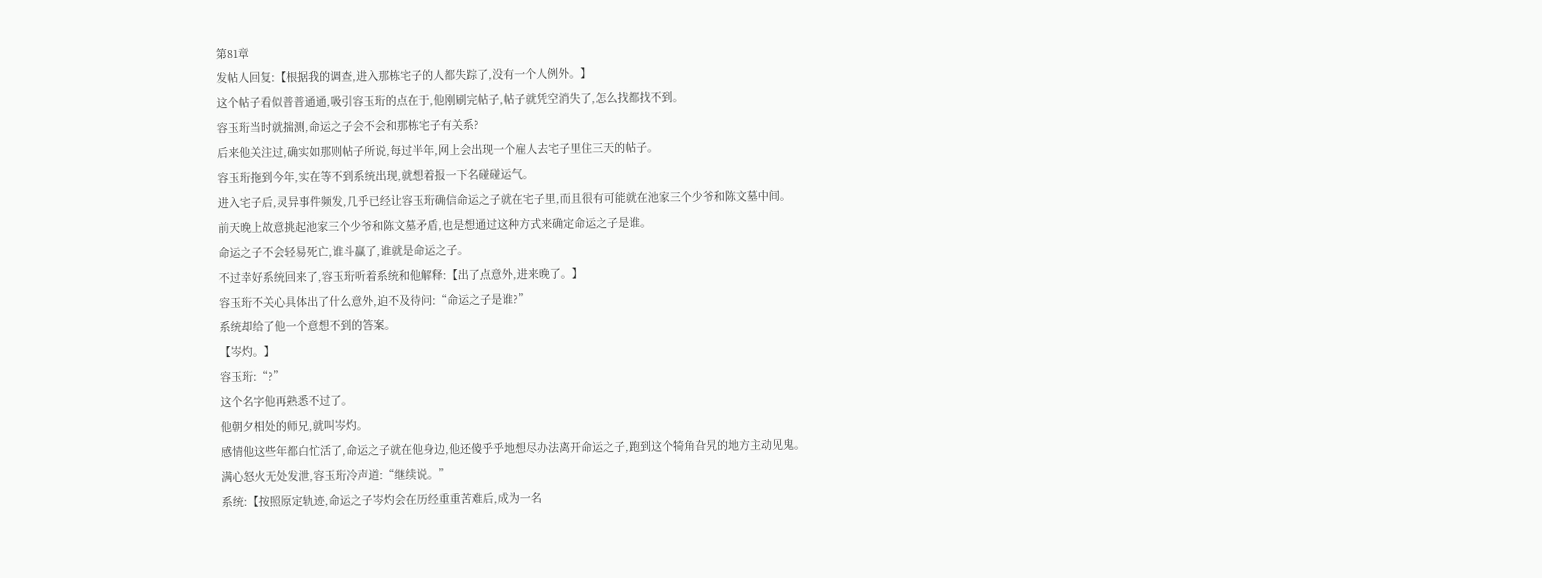第81章
发帖人回复:【根据我的调查,进入那栋宅子的人都失踪了,没有一个人例外。】
这个帖子看似普普通通,吸引容玉珩的点在于,他刚刷完帖子,帖子就凭空消失了,怎么找都找不到。
容玉珩当时就揣测,命运之子会不会和那栋宅子有关系?
后来他关注过,确实如那则帖子所说,每过半年,网上会出现一个雇人去宅子里住三天的帖子。
容玉珩拖到今年,实在等不到系统出现,就想着报一下名碰碰运气。
进入宅子后,灵异事件频发,几乎已经让容玉珩确信命运之子就在宅子里,而且很有可能就在池家三个少爷和陈文墓中间。
前天晚上故意挑起池家三个少爷和陈文墓矛盾,也是想通过这种方式来确定命运之子是谁。
命运之子不会轻易死亡,谁斗赢了,谁就是命运之子。
不过幸好系统回来了,容玉珩听着系统和他解释:【出了点意外,进来晚了。】
容玉珩不关心具体出了什么意外,迫不及待问:“命运之子是谁?”
系统却给了他一个意想不到的答案。
【岑灼。】
容玉珩:“?”
这个名字他再熟悉不过了。
他朝夕相处的师兄,就叫岑灼。
感情他这些年都白忙活了,命运之子就在他身边,他还傻乎乎地想尽办法离开命运之子,跑到这个犄角旮旯的地方主动见鬼。
满心怒火无处发泄,容玉珩冷声道:“继续说。”
系统:【按照原定轨迹,命运之子岑灼会在历经重重苦难后,成为一名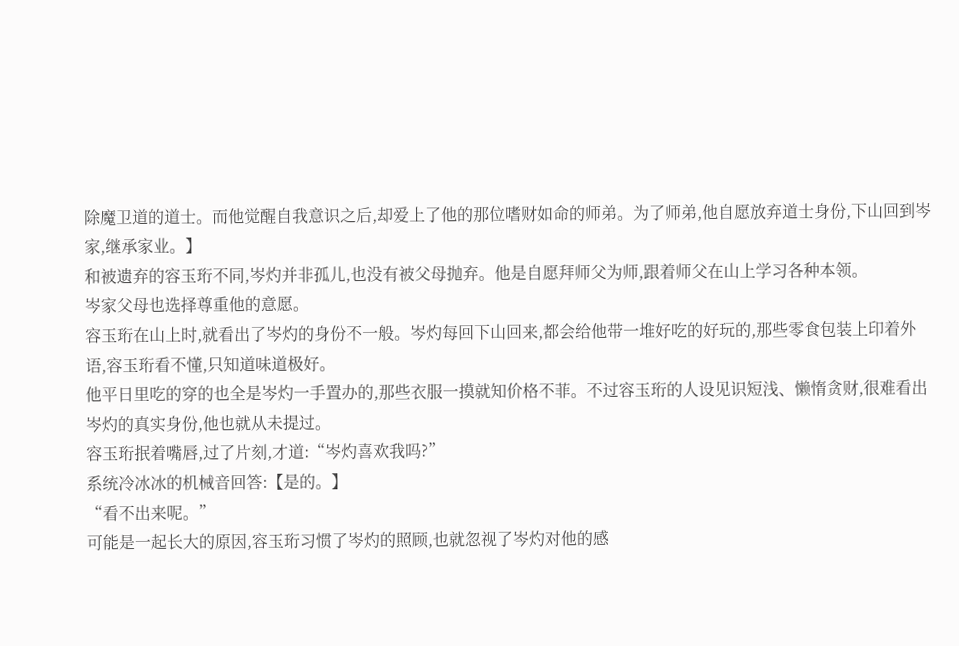除魔卫道的道士。而他觉醒自我意识之后,却爱上了他的那位嗜财如命的师弟。为了师弟,他自愿放弃道士身份,下山回到岑家,继承家业。】
和被遗弃的容玉珩不同,岑灼并非孤儿,也没有被父母抛弃。他是自愿拜师父为师,跟着师父在山上学习各种本领。
岑家父母也选择尊重他的意愿。
容玉珩在山上时,就看出了岑灼的身份不一般。岑灼每回下山回来,都会给他带一堆好吃的好玩的,那些零食包装上印着外语,容玉珩看不懂,只知道味道极好。
他平日里吃的穿的也全是岑灼一手置办的,那些衣服一摸就知价格不菲。不过容玉珩的人设见识短浅、懒惰贪财,很难看出岑灼的真实身份,他也就从未提过。
容玉珩抿着嘴唇,过了片刻,才道:“岑灼喜欢我吗?”
系统冷冰冰的机械音回答:【是的。】
“看不出来呢。”
可能是一起长大的原因,容玉珩习惯了岑灼的照顾,也就忽视了岑灼对他的感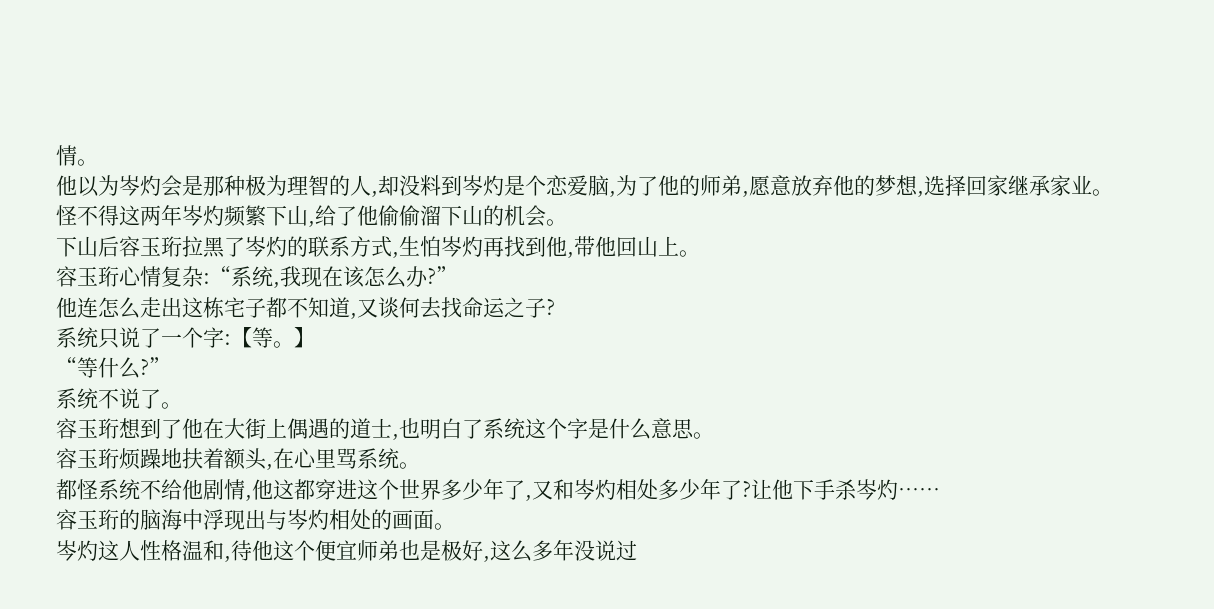情。
他以为岑灼会是那种极为理智的人,却没料到岑灼是个恋爱脑,为了他的师弟,愿意放弃他的梦想,选择回家继承家业。
怪不得这两年岑灼频繁下山,给了他偷偷溜下山的机会。
下山后容玉珩拉黑了岑灼的联系方式,生怕岑灼再找到他,带他回山上。
容玉珩心情复杂:“系统,我现在该怎么办?”
他连怎么走出这栋宅子都不知道,又谈何去找命运之子?
系统只说了一个字:【等。】
“等什么?”
系统不说了。
容玉珩想到了他在大街上偶遇的道士,也明白了系统这个字是什么意思。
容玉珩烦躁地扶着额头,在心里骂系统。
都怪系统不给他剧情,他这都穿进这个世界多少年了,又和岑灼相处多少年了?让他下手杀岑灼……
容玉珩的脑海中浮现出与岑灼相处的画面。
岑灼这人性格温和,待他这个便宜师弟也是极好,这么多年没说过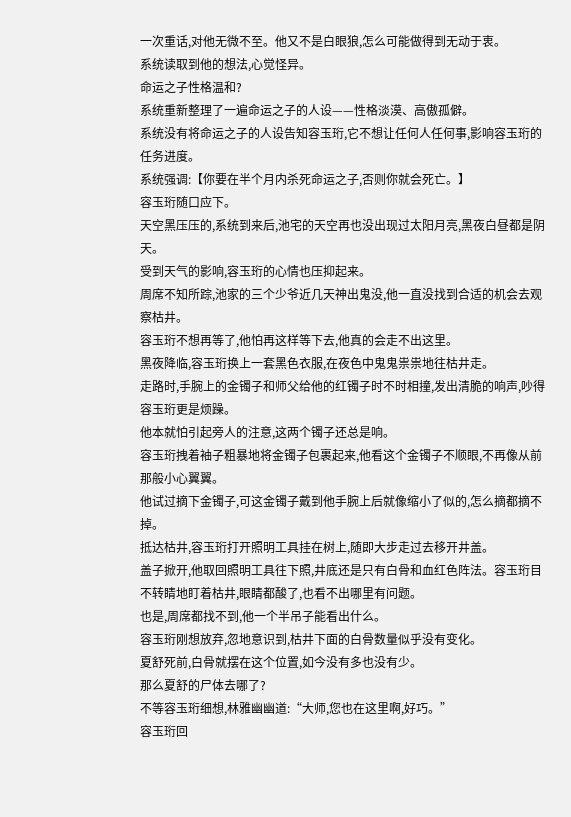一次重话,对他无微不至。他又不是白眼狼,怎么可能做得到无动于衷。
系统读取到他的想法,心觉怪异。
命运之子性格温和?
系统重新整理了一遍命运之子的人设——性格淡漠、高傲孤僻。
系统没有将命运之子的人设告知容玉珩,它不想让任何人任何事,影响容玉珩的任务进度。
系统强调:【你要在半个月内杀死命运之子,否则你就会死亡。】
容玉珩随口应下。
天空黑压压的,系统到来后,池宅的天空再也没出现过太阳月亮,黑夜白昼都是阴天。
受到天气的影响,容玉珩的心情也压抑起来。
周席不知所踪,池家的三个少爷近几天神出鬼没,他一直没找到合适的机会去观察枯井。
容玉珩不想再等了,他怕再这样等下去,他真的会走不出这里。
黑夜降临,容玉珩换上一套黑色衣服,在夜色中鬼鬼祟祟地往枯井走。
走路时,手腕上的金镯子和师父给他的红镯子时不时相撞,发出清脆的响声,吵得容玉珩更是烦躁。
他本就怕引起旁人的注意,这两个镯子还总是响。
容玉珩拽着袖子粗暴地将金镯子包裹起来,他看这个金镯子不顺眼,不再像从前那般小心翼翼。
他试过摘下金镯子,可这金镯子戴到他手腕上后就像缩小了似的,怎么摘都摘不掉。
抵达枯井,容玉珩打开照明工具挂在树上,随即大步走过去移开井盖。
盖子掀开,他取回照明工具往下照,井底还是只有白骨和血红色阵法。容玉珩目不转睛地盯着枯井,眼睛都酸了,也看不出哪里有问题。
也是,周席都找不到,他一个半吊子能看出什么。
容玉珩刚想放弃,忽地意识到,枯井下面的白骨数量似乎没有变化。
夏舒死前,白骨就摆在这个位置,如今没有多也没有少。
那么夏舒的尸体去哪了?
不等容玉珩细想,林雅幽幽道:“大师,您也在这里啊,好巧。”
容玉珩回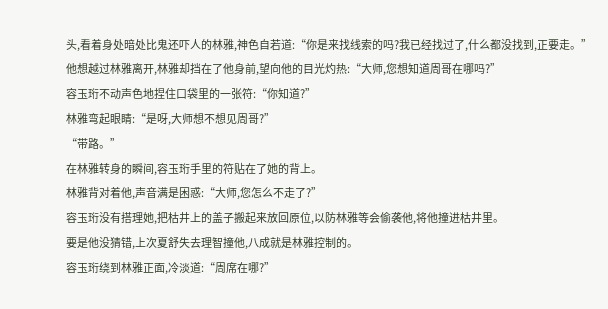头,看着身处暗处比鬼还吓人的林雅,神色自若道:“你是来找线索的吗?我已经找过了,什么都没找到,正要走。”
他想越过林雅离开,林雅却挡在了他身前,望向他的目光灼热:“大师,您想知道周哥在哪吗?”
容玉珩不动声色地捏住口袋里的一张符:“你知道?”
林雅弯起眼睛:“是呀,大师想不想见周哥?”
“带路。”
在林雅转身的瞬间,容玉珩手里的符贴在了她的背上。
林雅背对着他,声音满是困惑:“大师,您怎么不走了?”
容玉珩没有搭理她,把枯井上的盖子搬起来放回原位,以防林雅等会偷袭他,将他撞进枯井里。
要是他没猜错,上次夏舒失去理智撞他,八成就是林雅控制的。
容玉珩绕到林雅正面,冷淡道:“周席在哪?”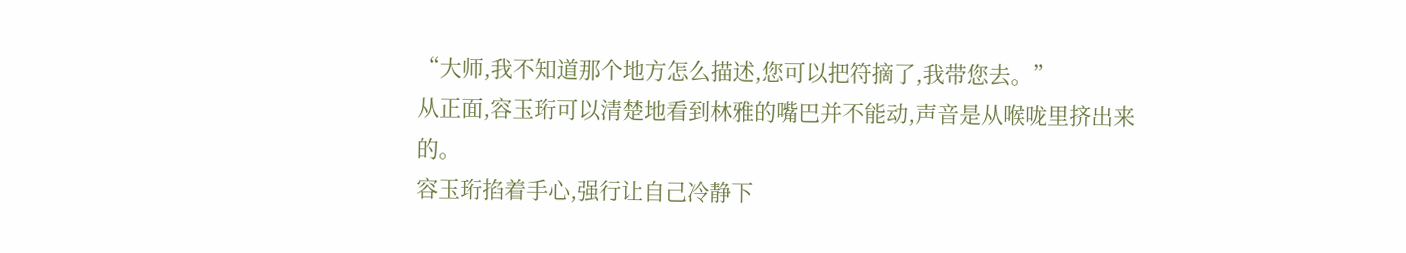“大师,我不知道那个地方怎么描述,您可以把符摘了,我带您去。”
从正面,容玉珩可以清楚地看到林雅的嘴巴并不能动,声音是从喉咙里挤出来的。
容玉珩掐着手心,强行让自己冷静下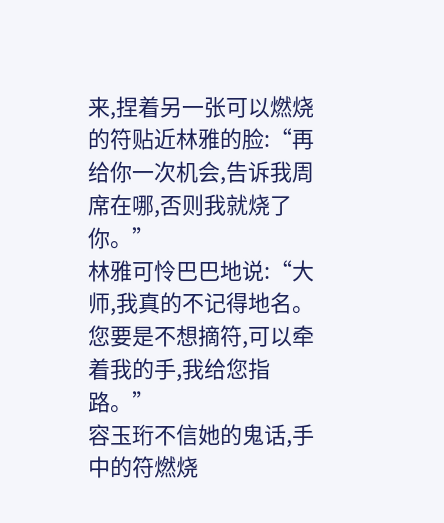来,捏着另一张可以燃烧的符贴近林雅的脸:“再给你一次机会,告诉我周席在哪,否则我就烧了你。”
林雅可怜巴巴地说:“大师,我真的不记得地名。您要是不想摘符,可以牵着我的手,我给您指路。”
容玉珩不信她的鬼话,手中的符燃烧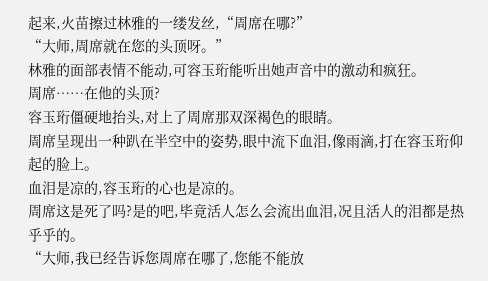起来,火苗擦过林雅的一缕发丝,“周席在哪?”
“大师,周席就在您的头顶呀。”
林雅的面部表情不能动,可容玉珩能听出她声音中的激动和疯狂。
周席……在他的头顶?
容玉珩僵硬地抬头,对上了周席那双深褐色的眼睛。
周席呈现出一种趴在半空中的姿势,眼中流下血泪,像雨滴,打在容玉珩仰起的脸上。
血泪是凉的,容玉珩的心也是凉的。
周席这是死了吗?是的吧,毕竟活人怎么会流出血泪,况且活人的泪都是热乎乎的。
“大师,我已经告诉您周席在哪了,您能不能放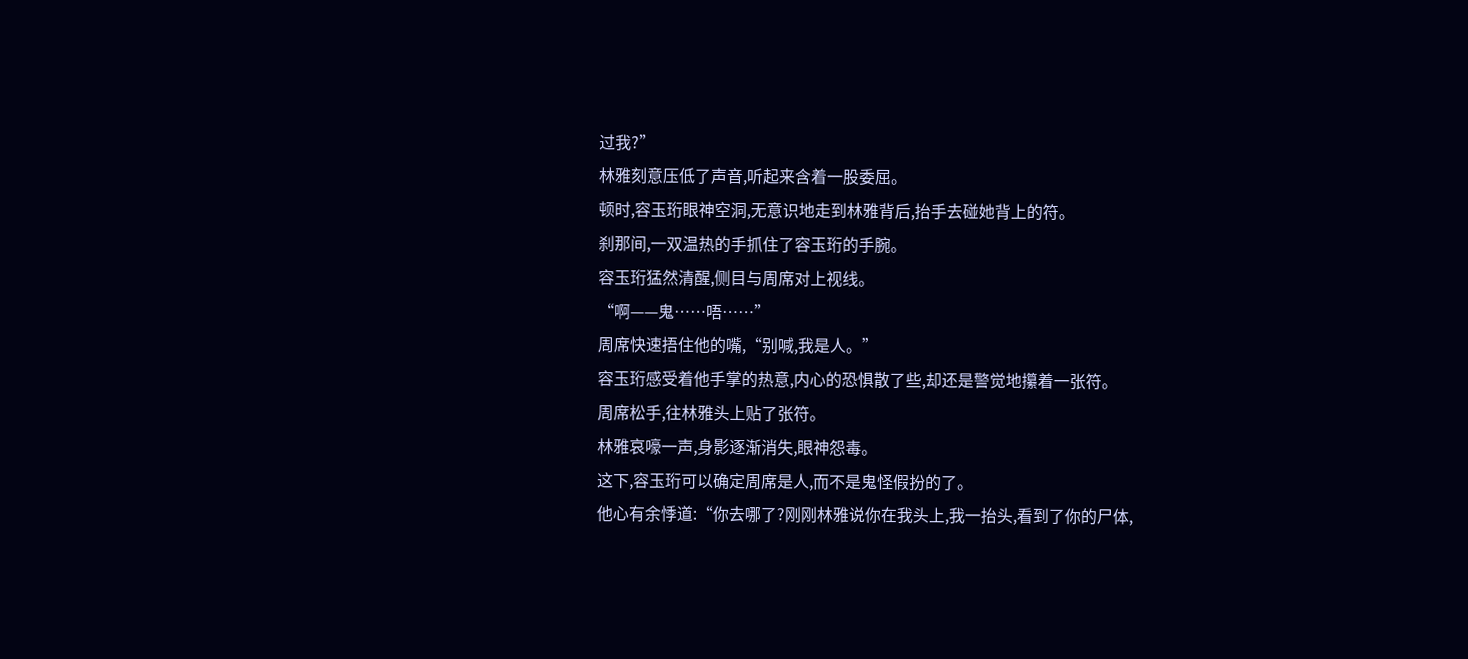过我?”
林雅刻意压低了声音,听起来含着一股委屈。
顿时,容玉珩眼神空洞,无意识地走到林雅背后,抬手去碰她背上的符。
刹那间,一双温热的手抓住了容玉珩的手腕。
容玉珩猛然清醒,侧目与周席对上视线。
“啊——鬼……唔……”
周席快速捂住他的嘴,“别喊,我是人。”
容玉珩感受着他手掌的热意,内心的恐惧散了些,却还是警觉地攥着一张符。
周席松手,往林雅头上贴了张符。
林雅哀嚎一声,身影逐渐消失,眼神怨毒。
这下,容玉珩可以确定周席是人,而不是鬼怪假扮的了。
他心有余悸道:“你去哪了?刚刚林雅说你在我头上,我一抬头,看到了你的尸体,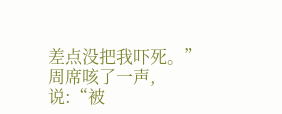差点没把我吓死。”
周席咳了一声,说:“被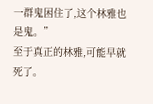一群鬼困住了,这个林雅也是鬼。”
至于真正的林雅,可能早就死了。